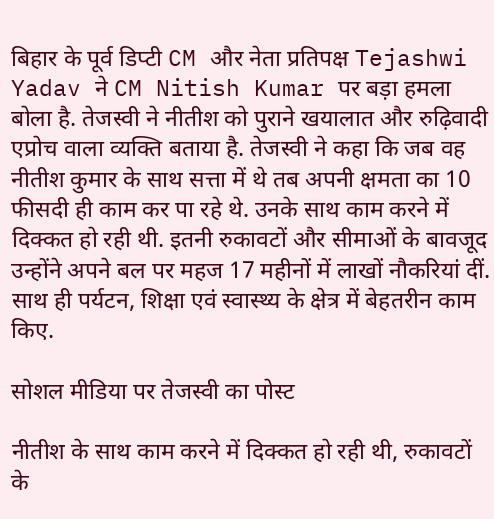बिहार के पूर्व डिप्टी CM और नेता प्रतिपक्ष Tejashwi Yadav ने CM Nitish Kumar पर बड़ा हमला बोला है. तेजस्वी ने नीतीश को पुराने खयालात और रुढ़िवादी एप्रोच वाला व्यक्ति बताया है. तेजस्वी ने कहा कि जब वह नीतीश कुमार के साथ सत्ता में थे तब अपनी क्षमता का 10 फीसदी ही काम कर पा रहे थे. उनके साथ काम करने में दिक्कत हो रही थी. इतनी रुकावटों और सीमाओं के बावजूद उन्होंने अपने बल पर महज 17 महीनों में लाखों नौकरियां दीं. साथ ही पर्यटन, शिक्षा एवं स्वास्थ्य के क्षेत्र में बेहतरीन काम किए.

सोशल मीडिया पर तेजस्वी का पोस्ट

नीतीश के साथ काम करने में दिक्कत हो रही थी, रुकावटों के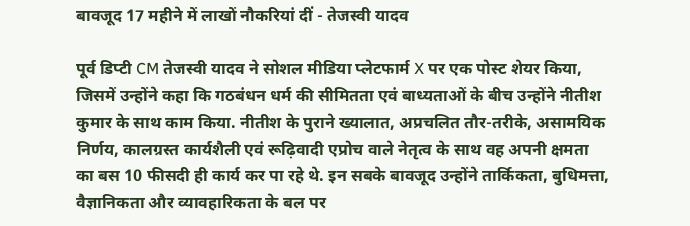बावजूद 17 महीने में लाखों नौकरियां दीं - तेजस्वी यादव

पूर्व डिप्टी CM तेजस्वी यादव ने सोशल मीडिया प्लेटफार्म X पर एक पोस्ट शेयर किया, जिसमें उन्होंने कहा कि गठबंधन धर्म की सीमितता एवं बाध्यताओं के बीच उन्होंने नीतीश कुमार के साथ काम किया. नीतीश के पुराने ख्यालात, अप्रचलित तौर-तरीके, असामयिक निर्णय, कालग्रस्त कार्यशैली एवं रूढ़िवादी एप्रोच वाले नेतृत्व के साथ वह अपनी क्षमता का बस 10 फीसदी ही कार्य कर पा रहे थे. इन सबके बावजूद उन्होंने तार्किकता, बुधिमत्ता, वैज्ञानिकता और व्यावहारिकता के बल पर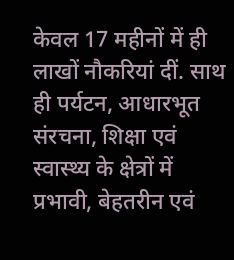केवल 17 महीनों में ही लाखों नौकरियां दीं. साथ ही पर्यटन, आधारभूत संरचना, शिक्षा एवं स्वास्थ्य के क्षेत्रों में प्रभावी, बेहतरीन एवं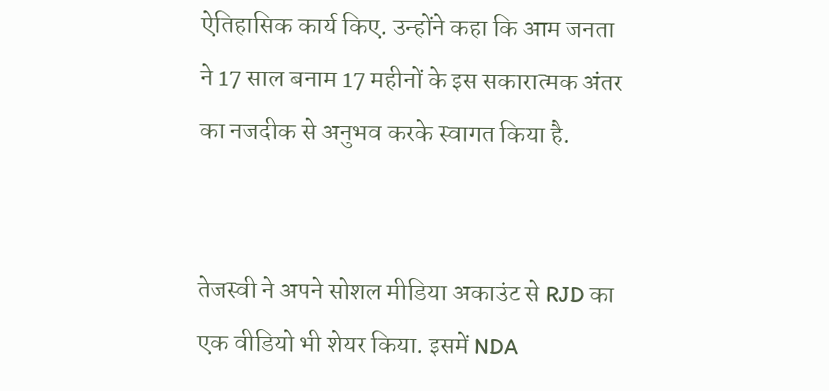ऐतिहासिक कार्य किए. उन्होंने कहा कि आम जनता ने 17 साल बनाम 17 महीनों के इस सकारात्मक अंतर का नजदीक से अनुभव करके स्वागत किया है.


तेजस्वी ने अपने सोशल मीडिया अकाउंट से RJD का एक वीडियो भी शेयर किया. इसमें NDA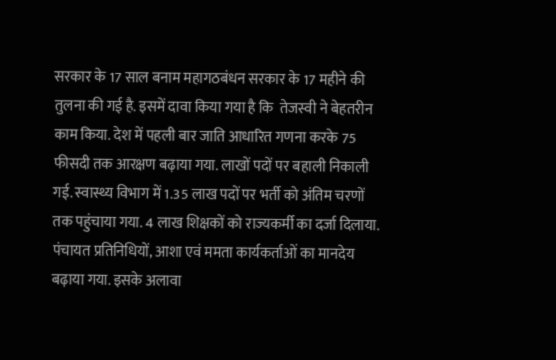सरकार के 17 साल बनाम महागठबंधन सरकार के 17 महीने की तुलना की गई है. इसमें दावा किया गया है कि  तेजस्वी ने बेहतरीन काम किया. देश में पहली बार जाति आधारित गणना करके 75 फीसदी तक आरक्षण बढ़ाया गया. लाखों पदों पर बहाली निकाली गई. स्वास्थ्य विभाग में 1.35 लाख पदों पर भर्ती को अंतिम चरणों तक पहुंचाया गया. 4 लाख शिक्षकों को राज्यकर्मी का दर्जा दिलाया. पंचायत प्रतिनिधियों, आशा एवं ममता कार्यकर्ताओं का मानदेय बढ़ाया गया. इसके अलावा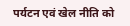पर्यटन एवं खेल नीति को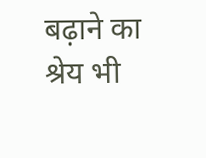बढ़ाने का श्रेय भी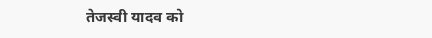तेजस्वी यादव को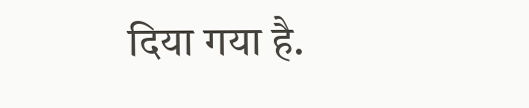दिया गया है.